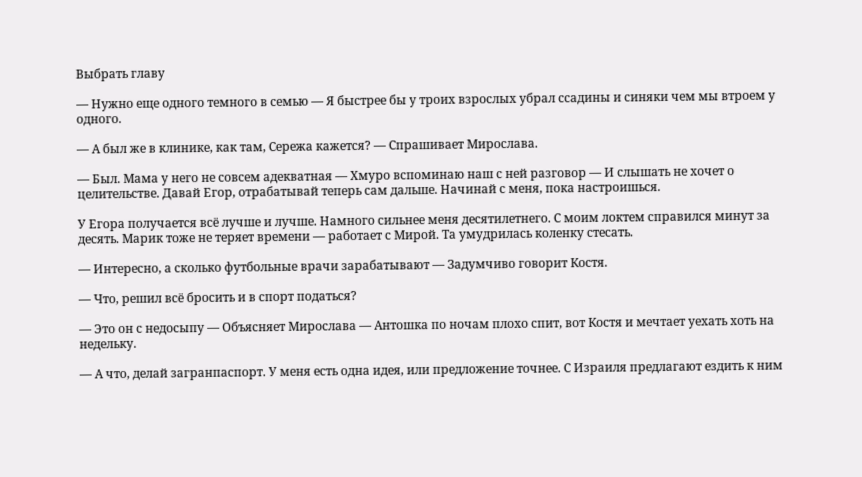Выбрать главу

— Нужно еще одного темного в семью — Я быстрее бы у троих взрослых убрал ссадины и синяки чем мы втроем у одного.

— А был же в клинике, как там, Сережа кажется? — Спрашивает Мирослава.

— Был. Мама у него не совсем адекватная — Хмуро вспоминаю наш с ней разговор — И слышать не хочет о целительстве. Давай Егор, отрабатывай теперь сам дальше. Начинай с меня, пока настроишься.

У Егора получается всё лучше и лучше. Намного сильнее меня десятилетнего. С моим локтем справился минут за десять. Марик тоже не теряет времени — работает с Мирой. Та умудрилась коленку стесать.

— Интересно, а сколько футбольные врачи зарабатывают — Задумчиво говорит Костя.

— Что, решил всё бросить и в спорт податься?

— Это он с недосыпу — Объясняет Мирослава — Антошка по ночам плохо спит, вот Костя и мечтает уехать хоть на недельку.

— А что, делай загранпаспорт. У меня есть одна идея, или предложение точнее. С Израиля предлагают ездить к ним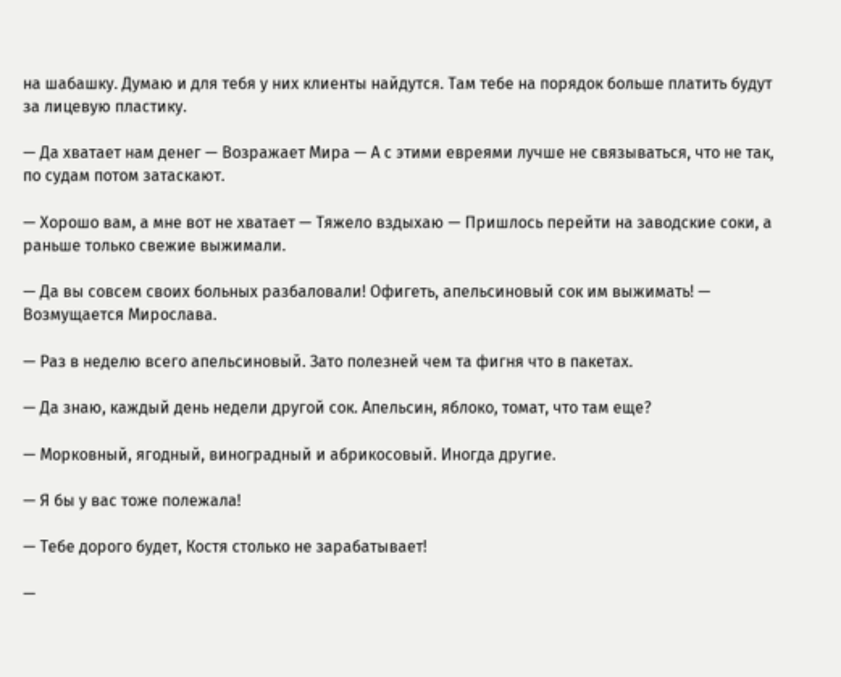на шабашку. Думаю и для тебя у них клиенты найдутся. Там тебе на порядок больше платить будут за лицевую пластику.

— Да хватает нам денег — Возражает Мира — А с этими евреями лучше не связываться, что не так, по судам потом затаскают.

— Хорошо вам, а мне вот не хватает — Тяжело вздыхаю — Пришлось перейти на заводские соки, а раньше только свежие выжимали.

— Да вы совсем своих больных разбаловали! Офигеть, апельсиновый сок им выжимать! — Возмущается Мирослава.

— Раз в неделю всего апельсиновый. Зато полезней чем та фигня что в пакетах.

— Да знаю, каждый день недели другой сок. Апельсин, яблоко, томат, что там еще?

— Морковный, ягодный, виноградный и абрикосовый. Иногда другие.

— Я бы у вас тоже полежала!

— Тебе дорого будет, Костя столько не зарабатывает!

—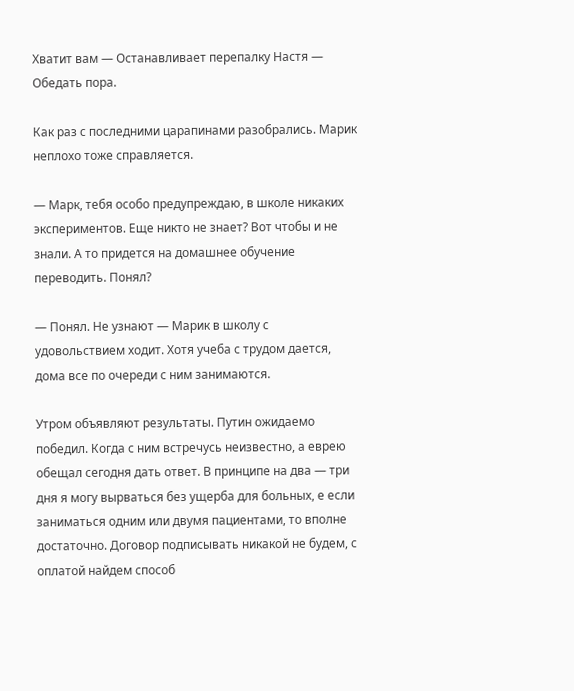Хватит вам — Останавливает перепалку Настя — Обедать пора.

Как раз с последними царапинами разобрались. Марик неплохо тоже справляется.

— Марк, тебя особо предупреждаю, в школе никаких экспериментов. Еще никто не знает? Вот чтобы и не знали. А то придется на домашнее обучение переводить. Понял?

— Понял. Не узнают — Марик в школу с удовольствием ходит. Хотя учеба с трудом дается, дома все по очереди с ним занимаются.

Утром объявляют результаты. Путин ожидаемо победил. Когда с ним встречусь неизвестно, а еврею обещал сегодня дать ответ. В принципе на два — три дня я могу вырваться без ущерба для больных, е если заниматься одним или двумя пациентами, то вполне достаточно. Договор подписывать никакой не будем, с оплатой найдем способ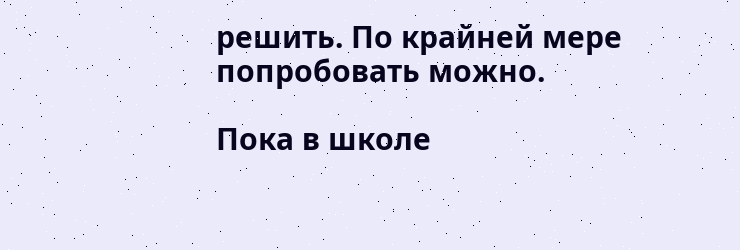решить. По крайней мере попробовать можно.

Пока в школе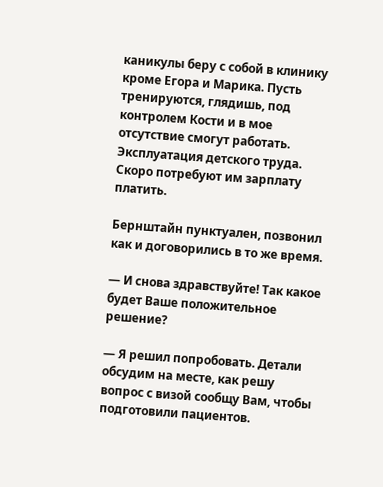каникулы беру с собой в клинику кроме Егора и Марика. Пусть тренируются, глядишь, под контролем Кости и в мое отсутствие смогут работать. Эксплуатация детского труда. Скоро потребуют им зарплату платить.

Бернштайн пунктуален, позвонил как и договорились в то же время.

— И снова здравствуйте! Так какое будет Ваше положительное решение?

— Я решил попробовать. Детали обсудим на месте, как решу вопрос с визой сообщу Вам, чтобы подготовили пациентов.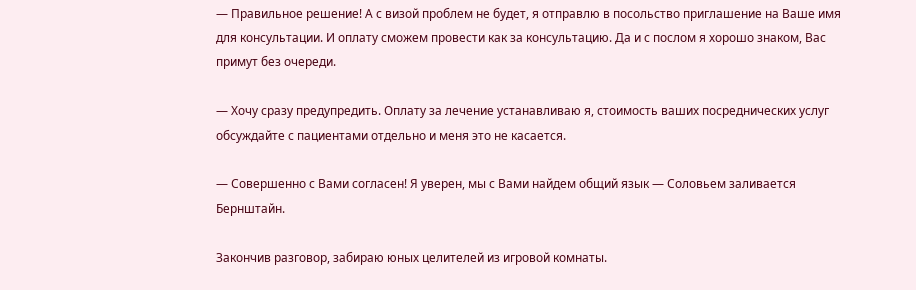— Правильное решение! А с визой проблем не будет, я отправлю в посольство приглашение на Ваше имя для консультации. И оплату сможем провести как за консультацию. Да и с послом я хорошо знаком, Вас примут без очереди.

— Хочу сразу предупредить. Оплату за лечение устанавливаю я, стоимость ваших посреднических услуг обсуждайте с пациентами отдельно и меня это не касается.

— Совершенно с Вами согласен! Я уверен, мы с Вами найдем общий язык — Соловьем заливается Бернштайн.

Закончив разговор, забираю юных целителей из игровой комнаты.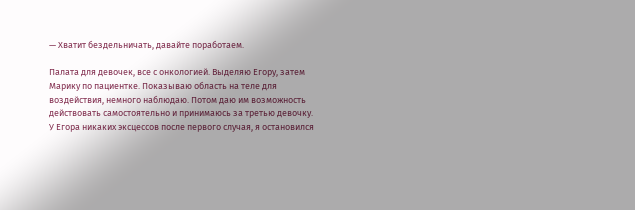— Хватит бездельничать, давайте поработаем.

Палата для девочек, все с онкологией. Выделяю Егору, затем Марику по пациентке. Показываю область на теле для воздействия, немного наблюдаю. Потом даю им возможность действовать самостоятельно и принимаюсь за третью девочку. У Егора никаких эксцессов после первого случая, я остановился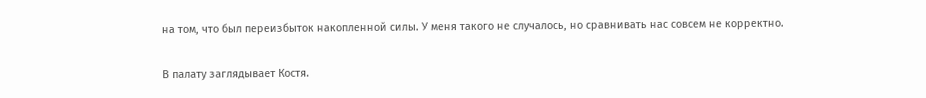на том, что был переизбыток накопленной силы. У меня такого не случалось, но сравнивать нас совсем не корректно.

В палату заглядывает Костя.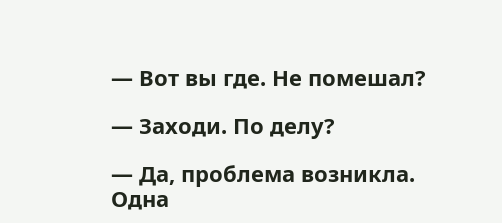— Вот вы где. Не помешал?

— Заходи. По делу?

— Да, проблема возникла. Одна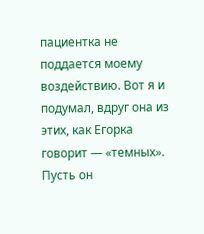пациентка не поддается моему воздействию. Вот я и подумал, вдруг она из этих, как Егорка говорит — «темных». Пусть он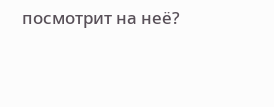посмотрит на неё?